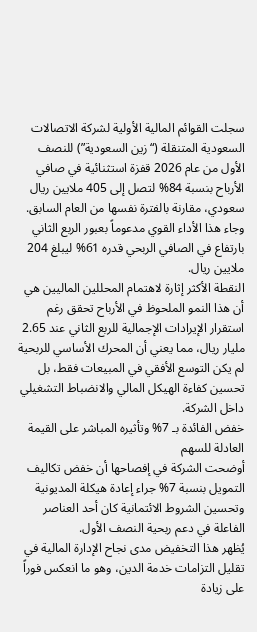سجلت القوائم المالية الأولية لشركة الاتصالات السعودية المتنقلة (“زين السعودية”) للنصف الأول من عام 2026 قفزة استثنائية في صافي الأرباح بنسبة 84% لتصل إلى 405 ملايين ريال سعودي، مقارنة بالفترة نفسها من العام السابق. وجاء هذا الأداء القوي مدعوماً بعبور الربع الثاني بارتفاع في الصافي الربحي قدره 61% ليبلغ 204 ملايين ريال.
النقطة الأكثر إثارة لاهتمام المحللين الماليين هي أن هذا النمو الملحوظ في الأرباح تحقق رغم استقرار الإيرادات الإجمالية للربع الثاني عند 2.65 مليار ريال، مما يعني أن المحرك الأساسي للربحية لم يكن التوسع الأفقي في المبيعات فقط، بل تحسين كفاءة الهيكل المالي والانضباط التشغيلي داخل الشركة.
خفض الفائدة بـ 7% وتأثيره المباشر على القيمة العادلة للسهم
أوضحت الشركة في إفصاحها أن خفض تكاليف التمويل بنسبة 7% جراء إعادة هيكلة المديونية وتحسين الشروط الائتمانية كان أحد العناصر الفاعلة في دعم ربحية النصف الأول.
يُظهر هذا التخفيض مدى نجاح الإدارة المالية في تقليل التزامات خدمة الدين، وهو ما انعكس فوراً على زيادة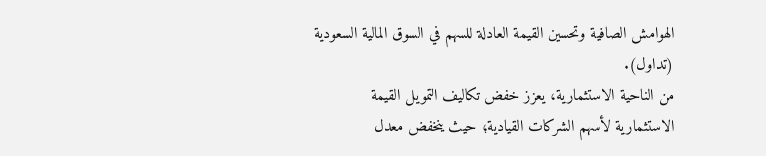الهوامش الصافية وتحسين القيمة العادلة للسهم في السوق المالية السعودية (تداول).
من الناحية الاستثمارية، يعزز خفض تكاليف التمويل القيمة الاستثمارية لأسهم الشركات القيادية؛ حيث ينخفض معدل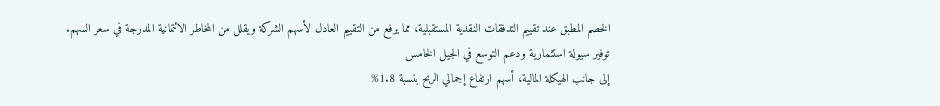الخصم المطبق عند تقييم التدفقات النقدية المستقبلية، مما يرفع من التقييم العادل لأسهم الشركة ويقلل من المخاطر الائتمانية المدرجة في سعر السهم.
توفير سيولة استثمارية ودعم التوسع في الجيل الخامس
إلى جانب الهيكلة المالية، أسهم ارتفاع إجمالي الربح بنسبة 1.8%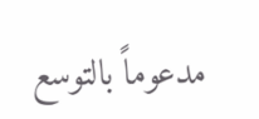مدعوماً بالتوسع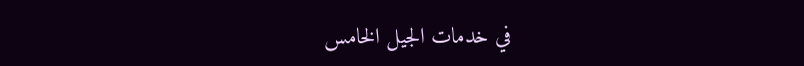في خدمات الجيل الخامس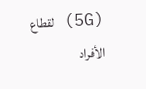(5G) لقطاع الأفراد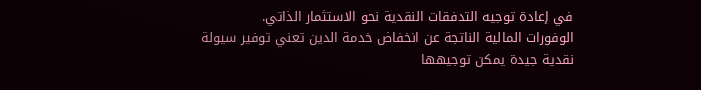في إعادة توجيه التدفقات النقدية نحو الاستثمار الذاتي.
الوفورات المالية الناتجة عن انخفاض خدمة الدين تعني توفير سيولة نقدية جيدة يمكن توجيهها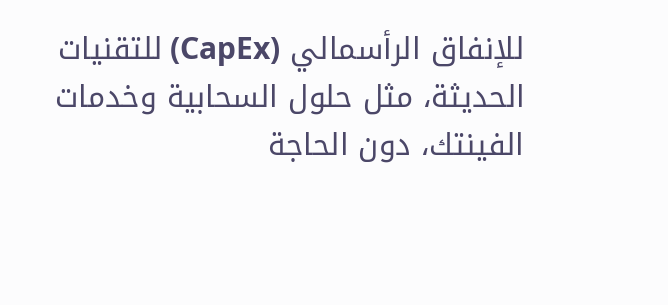للإنفاق الرأسمالي (CapEx) للتقنيات الحديثة، مثل حلول السحابية وخدمات الفينتك، دون الحاجة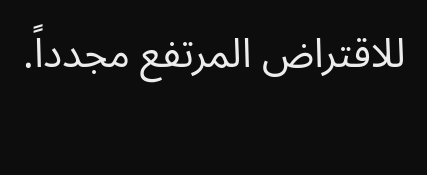للاقتراض المرتفع مجدداً.